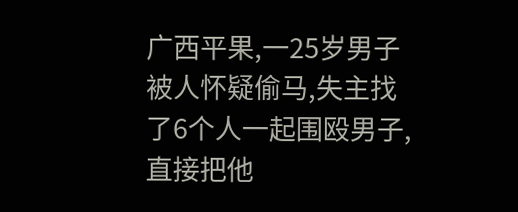广西平果,一25岁男子被人怀疑偷马,失主找了6个人一起围殴男子,直接把他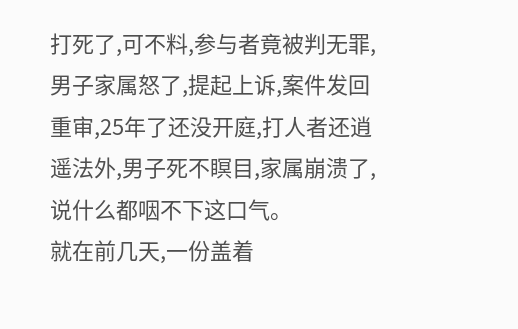打死了,可不料,参与者竟被判无罪,男子家属怒了,提起上诉,案件发回重审,25年了还没开庭,打人者还逍遥法外,男子死不瞑目,家属崩溃了,说什么都咽不下这口气。
就在前几天,一份盖着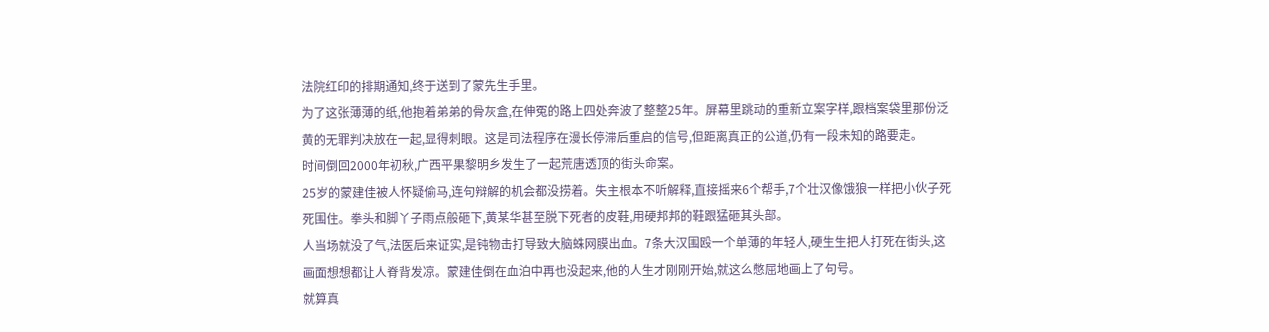法院红印的排期通知,终于送到了蒙先生手里。
为了这张薄薄的纸,他抱着弟弟的骨灰盒,在伸冤的路上四处奔波了整整25年。屏幕里跳动的重新立案字样,跟档案袋里那份泛黄的无罪判决放在一起,显得刺眼。这是司法程序在漫长停滞后重启的信号,但距离真正的公道,仍有一段未知的路要走。
时间倒回2000年初秋,广西平果黎明乡发生了一起荒唐透顶的街头命案。
25岁的蒙建佳被人怀疑偷马,连句辩解的机会都没捞着。失主根本不听解释,直接摇来6个帮手,7个壮汉像饿狼一样把小伙子死死围住。拳头和脚丫子雨点般砸下,黄某华甚至脱下死者的皮鞋,用硬邦邦的鞋跟猛砸其头部。
人当场就没了气,法医后来证实,是钝物击打导致大脑蛛网膜出血。7条大汉围殴一个单薄的年轻人,硬生生把人打死在街头,这画面想想都让人脊背发凉。蒙建佳倒在血泊中再也没起来,他的人生才刚刚开始,就这么憋屈地画上了句号。
就算真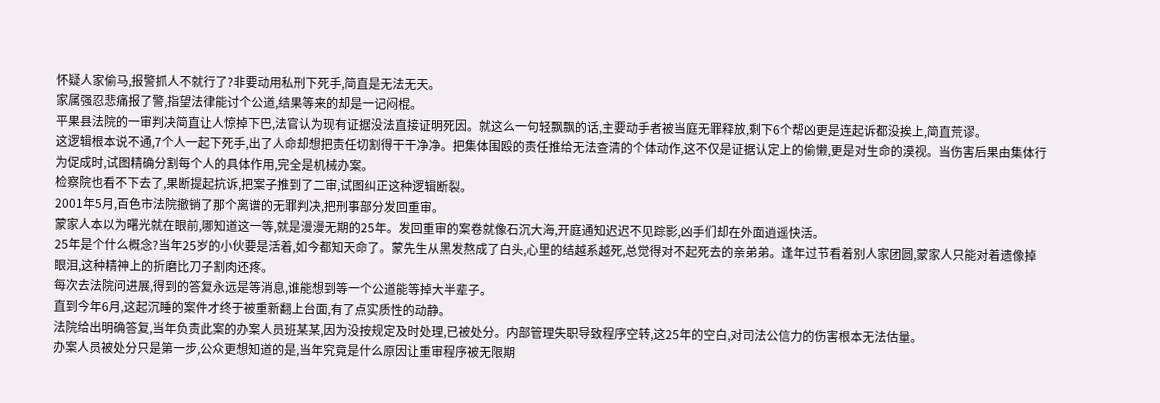怀疑人家偷马,报警抓人不就行了?非要动用私刑下死手,简直是无法无天。
家属强忍悲痛报了警,指望法律能讨个公道,结果等来的却是一记闷棍。
平果县法院的一审判决简直让人惊掉下巴,法官认为现有证据没法直接证明死因。就这么一句轻飘飘的话,主要动手者被当庭无罪释放,剩下6个帮凶更是连起诉都没挨上,简直荒谬。
这逻辑根本说不通,7个人一起下死手,出了人命却想把责任切割得干干净净。把集体围殴的责任推给无法查清的个体动作,这不仅是证据认定上的偷懒,更是对生命的漠视。当伤害后果由集体行为促成时,试图精确分割每个人的具体作用,完全是机械办案。
检察院也看不下去了,果断提起抗诉,把案子推到了二审,试图纠正这种逻辑断裂。
2001年5月,百色市法院撤销了那个离谱的无罪判决,把刑事部分发回重审。
蒙家人本以为曙光就在眼前,哪知道这一等,就是漫漫无期的25年。发回重审的案卷就像石沉大海,开庭通知迟迟不见踪影,凶手们却在外面逍遥快活。
25年是个什么概念?当年25岁的小伙要是活着,如今都知天命了。蒙先生从黑发熬成了白头,心里的结越系越死,总觉得对不起死去的亲弟弟。逢年过节看着别人家团圆,蒙家人只能对着遗像掉眼泪,这种精神上的折磨比刀子割肉还疼。
每次去法院问进展,得到的答复永远是等消息,谁能想到等一个公道能等掉大半辈子。
直到今年6月,这起沉睡的案件才终于被重新翻上台面,有了点实质性的动静。
法院给出明确答复,当年负责此案的办案人员班某某,因为没按规定及时处理,已被处分。内部管理失职导致程序空转,这25年的空白,对司法公信力的伤害根本无法估量。
办案人员被处分只是第一步,公众更想知道的是,当年究竟是什么原因让重审程序被无限期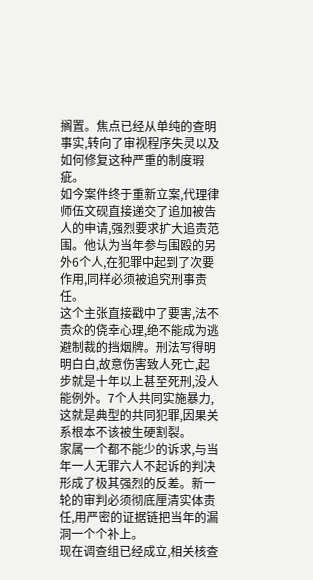搁置。焦点已经从单纯的查明事实,转向了审视程序失灵以及如何修复这种严重的制度瑕疵。
如今案件终于重新立案,代理律师伍文砚直接递交了追加被告人的申请,强烈要求扩大追责范围。他认为当年参与围殴的另外6个人,在犯罪中起到了次要作用,同样必须被追究刑事责任。
这个主张直接戳中了要害,法不责众的侥幸心理,绝不能成为逃避制裁的挡烟牌。刑法写得明明白白,故意伤害致人死亡,起步就是十年以上甚至死刑,没人能例外。7个人共同实施暴力,这就是典型的共同犯罪,因果关系根本不该被生硬割裂。
家属一个都不能少的诉求,与当年一人无罪六人不起诉的判决形成了极其强烈的反差。新一轮的审判必须彻底厘清实体责任,用严密的证据链把当年的漏洞一个个补上。
现在调查组已经成立,相关核查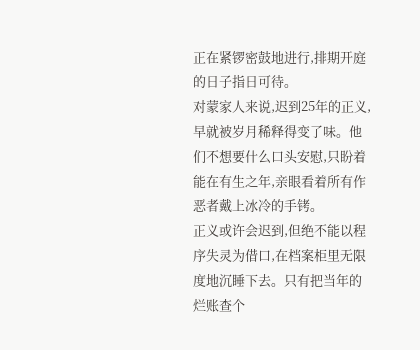正在紧锣密鼓地进行,排期开庭的日子指日可待。
对蒙家人来说,迟到25年的正义,早就被岁月稀释得变了味。他们不想要什么口头安慰,只盼着能在有生之年,亲眼看着所有作恶者戴上冰冷的手铐。
正义或许会迟到,但绝不能以程序失灵为借口,在档案柜里无限度地沉睡下去。只有把当年的烂账查个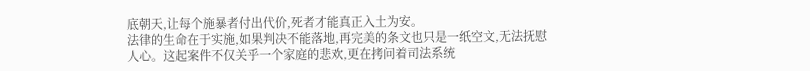底朝天,让每个施暴者付出代价,死者才能真正入土为安。
法律的生命在于实施,如果判决不能落地,再完美的条文也只是一纸空文,无法抚慰人心。这起案件不仅关乎一个家庭的悲欢,更在拷问着司法系统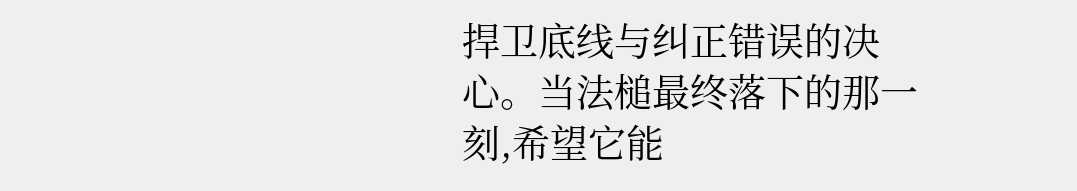捍卫底线与纠正错误的决心。当法槌最终落下的那一刻,希望它能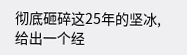彻底砸碎这25年的坚冰,给出一个经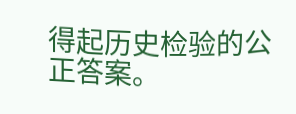得起历史检验的公正答案。